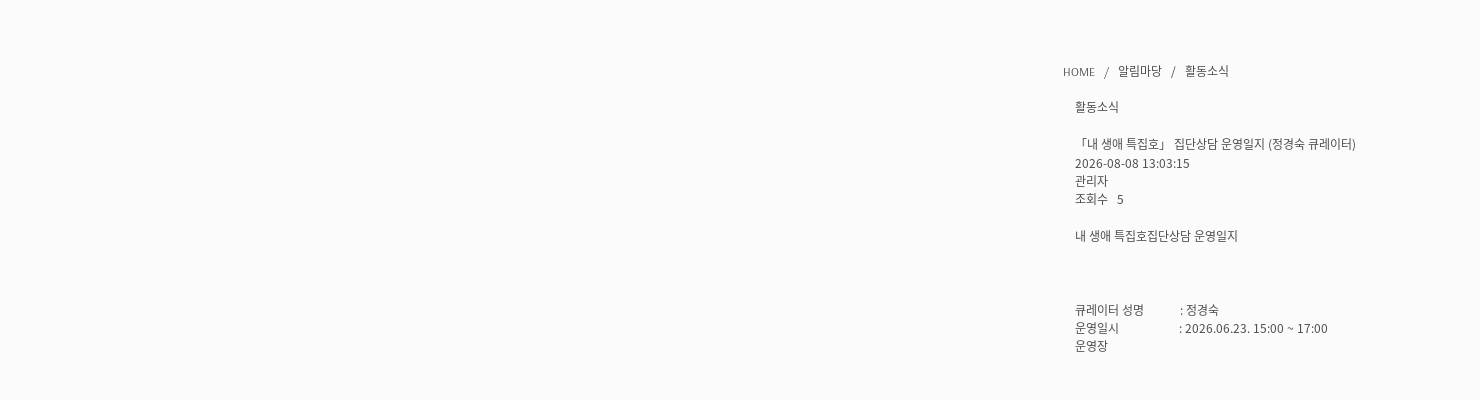HOME   /   알림마당   /   활동소식

    활동소식

    「내 생애 특집호」 집단상담 운영일지 (정경숙 큐레이터)
    2026-08-08 13:03:15
    관리자
    조회수   5

    내 생애 특집호집단상담 운영일지



    큐레이터 성명            : 정경숙
    운영일시                    : 2026.06.23. 15:00 ~ 17:00
    운영장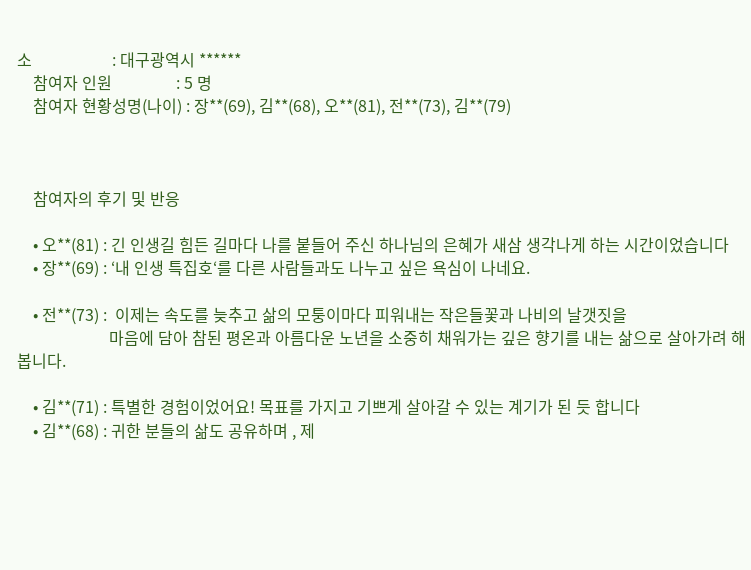소                    : 대구광역시 ******
    참여자 인원                : 5 명
    참여자 현황성명(나이) : 장**(69), 김**(68), 오**(81), 전**(73), 김**(79)



    참여자의 후기 및 반응

    • 오**(81) : 긴 인생길 힘든 길마다 나를 붙들어 주신 하나님의 은혜가 새삼 생각나게 하는 시간이었습니다
    • 장**(69) : ‘내 인생 특집호‘를 다른 사람들과도 나누고 싶은 욕심이 나네요.

    • 전**(73) :  이제는 속도를 늦추고 삶의 모퉁이마다 피워내는 작은들꽃과 나비의 날갯짓을
                       마음에 담아 참된 평온과 아름다운 노년을 소중히 채워가는 깊은 향기를 내는 삶으로 살아가려 해봅니다.

    • 김**(71) : 특별한 경험이었어요! 목표를 가지고 기쁘게 살아갈 수 있는 계기가 된 듯 합니다
    • 김**(68) : 귀한 분들의 삶도 공유하며 , 제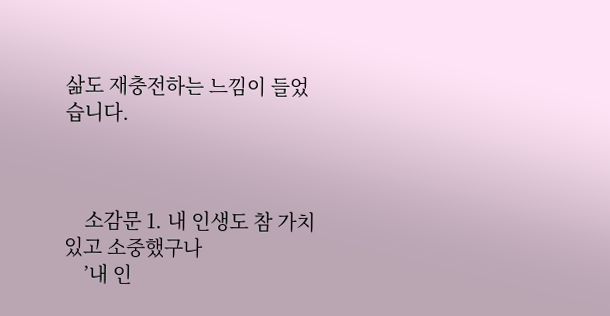삶도 재충전하는 느낌이 들었습니다.



    소감문 1. 내 인생도 참 가치있고 소중했구나
    ’내 인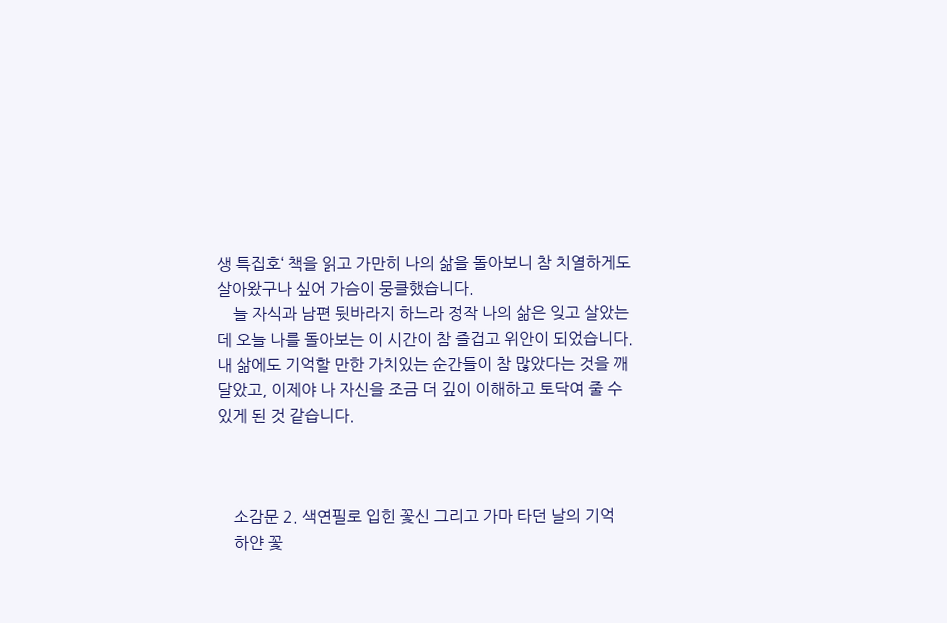생 특집호‘ 책을 읽고 가만히 나의 삶을 돌아보니 참 치열하게도 살아왔구나 싶어 가슴이 뭉클했습니다.
    늘 자식과 남편 뒷바라지 하느라 정작 나의 삶은 잊고 살았는데 오늘 나를 돌아보는 이 시간이 참 즐겁고 위안이 되었습니다. 내 삶에도 기억할 만한 가치있는 순간들이 참 많았다는 것을 깨달았고, 이제야 나 자신을 조금 더 깊이 이해하고 토닥여 줄 수 있게 된 것 같습니다.



    소감문 2. 색연필로 입힌 꽃신 그리고 가마 타던 날의 기억
    하얀 꽃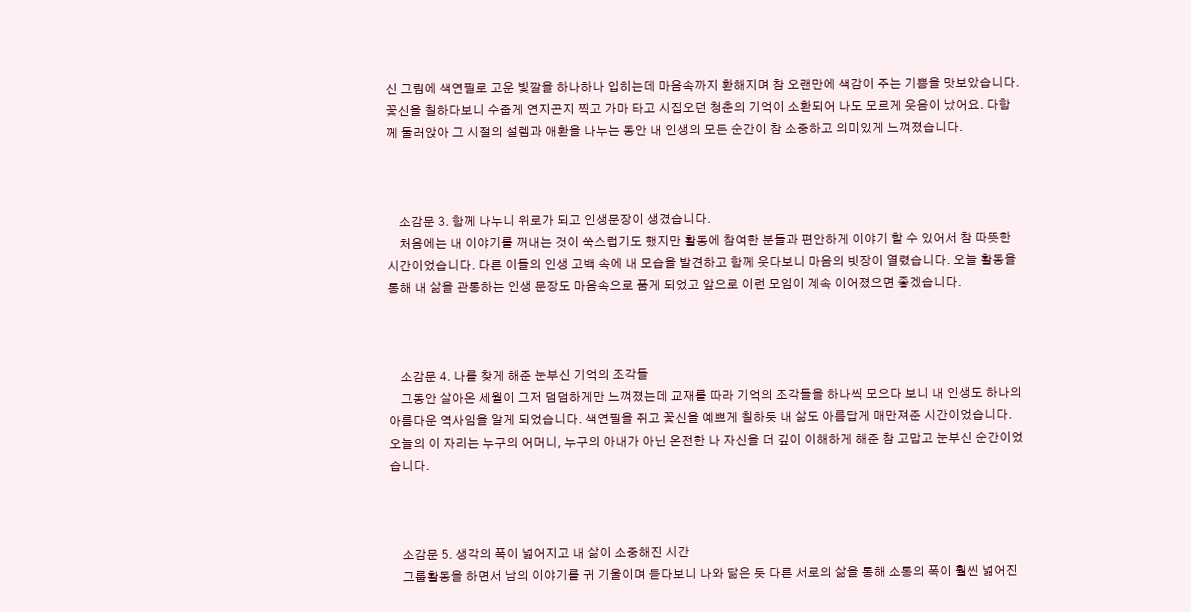신 그림에 색연필로 고운 빛깔을 하나하나 입히는데 마음속까지 환해지며 참 오랜만에 색감이 주는 기쁨을 맛보았습니다. 꽃신을 칠하다보니 수줍게 연지곤지 찍고 가마 타고 시집오던 청춘의 기억이 소환되어 나도 모르게 웃음이 났어요. 다함께 둘러앉아 그 시절의 설렘과 애환을 나누는 동안 내 인생의 모든 순간이 참 소중하고 의미있게 느껴졌습니다.



    소감문 3. 함께 나누니 위로가 되고 인생문장이 생겼습니다.
    처음에는 내 이야기를 꺼내는 것이 쑥스럽기도 했지만 활동에 참여한 분들과 편안하게 이야기 할 수 있어서 참 따뜻한 시간이었습니다. 다른 이들의 인생 고백 속에 내 모습을 발견하고 함께 웃다보니 마음의 빗장이 열렸습니다. 오늘 활동을 통해 내 삶을 관통하는 인생 문장도 마음속으로 품게 되었고 앞으로 이런 모임이 계속 이어졌으면 좋겠습니다.



    소감문 4. 나를 찾게 해준 눈부신 기억의 조각들
    그동안 살아온 세월이 그저 덤덤하게만 느껴졌는데 교재를 따라 기억의 조각들을 하나씩 모으다 보니 내 인생도 하나의 아름다운 역사임을 알게 되었습니다. 색연필을 쥐고 꽃신을 예쁘게 칠하듯 내 삶도 아름답게 매만져준 시간이었습니다. 오늘의 이 자리는 누구의 어머니, 누구의 아내가 아닌 온전한 나 자신을 더 깊이 이해하게 해준 참 고맙고 눈부신 순간이었습니다.



    소감문 5. 생각의 폭이 넓어지고 내 삶이 소중해진 시간
    그룹활동을 하면서 남의 이야기를 귀 기울이며 듣다보니 나와 닮은 듯 다른 서로의 삶을 통해 소통의 폭이 훨씬 넓어진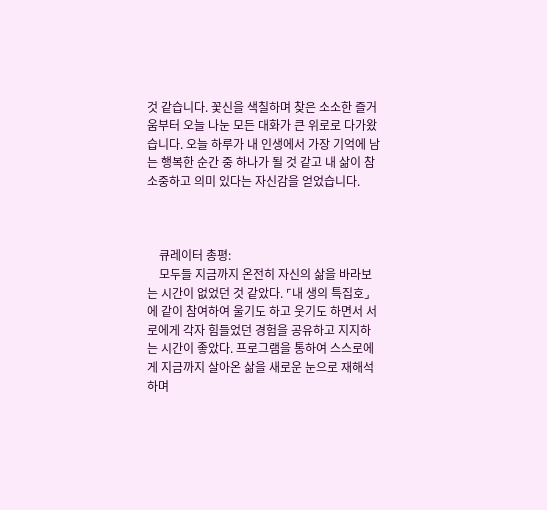것 같습니다. 꽃신을 색칠하며 찾은 소소한 즐거움부터 오늘 나눈 모든 대화가 큰 위로로 다가왔습니다. 오늘 하루가 내 인생에서 가장 기억에 남는 행복한 순간 중 하나가 될 것 같고 내 삶이 참 소중하고 의미 있다는 자신감을 얻었습니다.



    큐레이터 총평:
    모두들 지금까지 온전히 자신의 삶을 바라보는 시간이 없었던 것 같았다. ⌜내 생의 특집호⌟ 에 같이 참여하여 울기도 하고 웃기도 하면서 서로에게 각자 힘들었던 경험을 공유하고 지지하는 시간이 좋았다. 프로그램을 통하여 스스로에게 지금까지 살아온 삶을 새로운 눈으로 재해석하며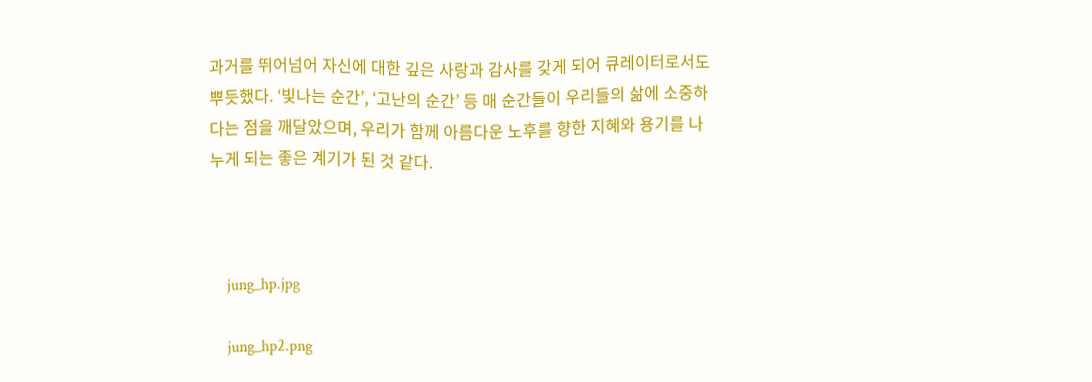과거를 뛰어넘어 자신에 대한 깊은 사랑과 감사를 갖게 되어 큐레이터로서도 뿌듯했다. ‘빛나는 순간’, ‘고난의 순간’ 등 매 순간들이 우리들의 삶에 소중하다는 점을 깨달았으며, 우리가 함께 아름다운 노후를 향한 지혜와 용기를 나누게 되는 좋은 계기가 된 것 같다.



    jung_hp.jpg

    jung_hp2.png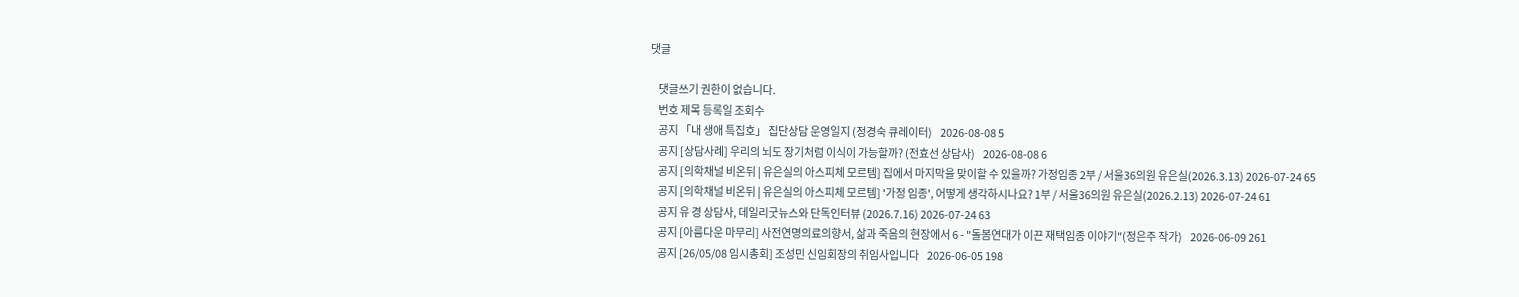댓글

    댓글쓰기 권한이 없습니다.
    번호 제목 등록일 조회수
    공지 「내 생애 특집호」 집단상담 운영일지 (정경숙 큐레이터)    2026-08-08 5
    공지 [상담사례] 우리의 뇌도 장기처럼 이식이 가능할까? (전효선 상담사)    2026-08-08 6
    공지 [의학채널 비온뒤 | 유은실의 아스피체 모르템] 집에서 마지막을 맞이할 수 있을까? 가정임종 2부 / 서울36의원 유은실(2026.3.13) 2026-07-24 65
    공지 [의학채널 비온뒤 | 유은실의 아스피체 모르템] '가정 임종', 어떻게 생각하시나요? 1부 / 서울36의원 유은실(2026.2.13) 2026-07-24 61
    공지 유 경 상담사, 데일리굿뉴스와 단독인터뷰 (2026.7.16) 2026-07-24 63
    공지 [아름다운 마무리] 사전연명의료의향서, 삶과 죽음의 현장에서 6 - "돌봄연대가 이끈 재택임종 이야기"(정은주 작가)    2026-06-09 261
    공지 [26/05/08 임시총회] 조성민 신임회장의 취임사입니다    2026-06-05 198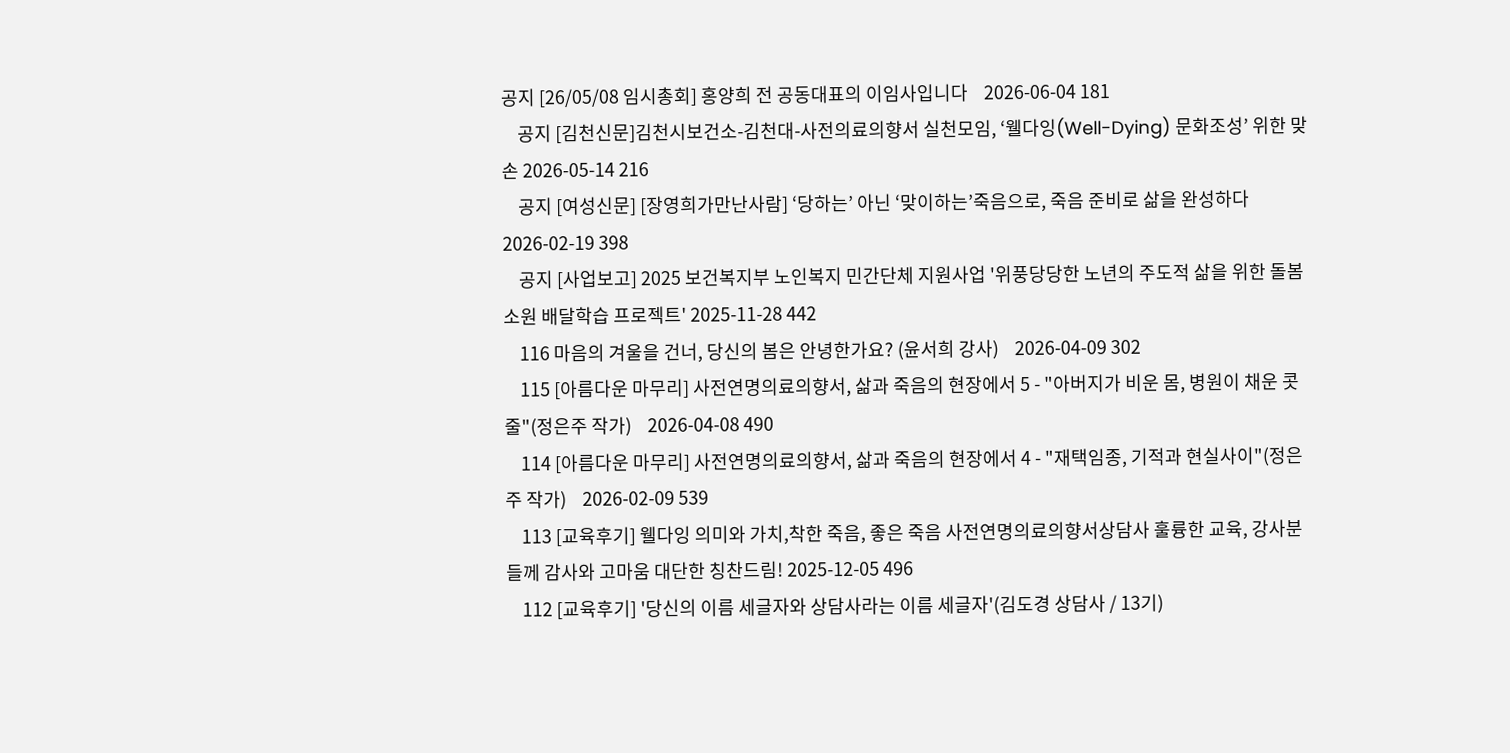공지 [26/05/08 임시총회] 홍양희 전 공동대표의 이임사입니다    2026-06-04 181
    공지 [김천신문]김천시보건소-김천대-사전의료의향서 실천모임, ‘웰다잉(Well-Dying) 문화조성’ 위한 맞손 2026-05-14 216
    공지 [여성신문] [장영희가만난사람] ‘당하는’ 아닌 ‘맞이하는’죽음으로, 죽음 준비로 삶을 완성하다 2026-02-19 398
    공지 [사업보고] 2025 보건복지부 노인복지 민간단체 지원사업 '위풍당당한 노년의 주도적 삶을 위한 돌봄 소원 배달학습 프로젝트' 2025-11-28 442
    116 마음의 겨울을 건너, 당신의 봄은 안녕한가요? (윤서희 강사)    2026-04-09 302
    115 [아름다운 마무리] 사전연명의료의향서, 삶과 죽음의 현장에서 5 - "아버지가 비운 몸, 병원이 채운 콧줄"(정은주 작가)    2026-04-08 490
    114 [아름다운 마무리] 사전연명의료의향서, 삶과 죽음의 현장에서 4 - "재택임종, 기적과 현실사이"(정은주 작가)    2026-02-09 539
    113 [교육후기] 웰다잉 의미와 가치,착한 죽음, 좋은 죽음 사전연명의료의향서상담사 훌륭한 교육, 강사분들께 감사와 고마움 대단한 칭찬드림! 2025-12-05 496
    112 [교육후기] '당신의 이름 세글자와 상담사라는 이름 세글자'(김도경 상담사 / 13기)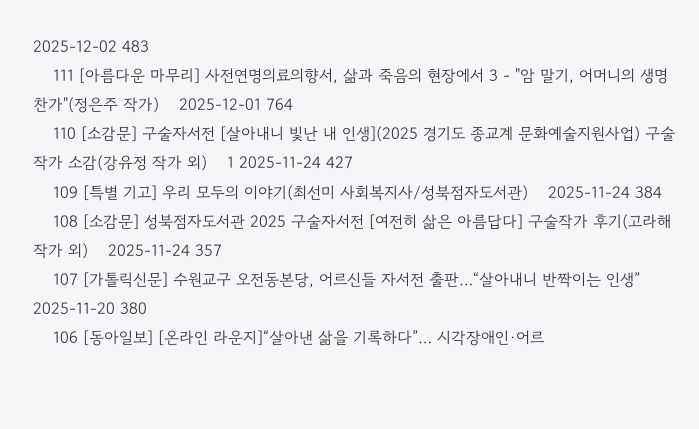2025-12-02 483
    111 [아름다운 마무리] 사전연명의료의향서, 삶과 죽음의 현장에서 3 - "암 말기, 어머니의 생명 찬가"(정은주 작가)    2025-12-01 764
    110 [소감문] 구술자서전 [살아내니 빛난 내 인생](2025 경기도 종교계 문화예술지원사업) 구술작가 소감(강유정 작가 외)    1 2025-11-24 427
    109 [특별 기고] 우리 모두의 이야기(최선미 사회복지사/성북점자도서관)    2025-11-24 384
    108 [소감문] 성북점자도서관 2025 구술자서전 [여전히 삶은 아름답다] 구술작가 후기(고라해 작가 외)    2025-11-24 357
    107 [가톨릭신문] 수원교구 오전동본당, 어르신들 자서전 출판…“살아내니 반짝이는 인생” 2025-11-20 380
    106 [동아일보] [온라인 라운지]“살아낸 삶을 기록하다”… 시각장애인·어르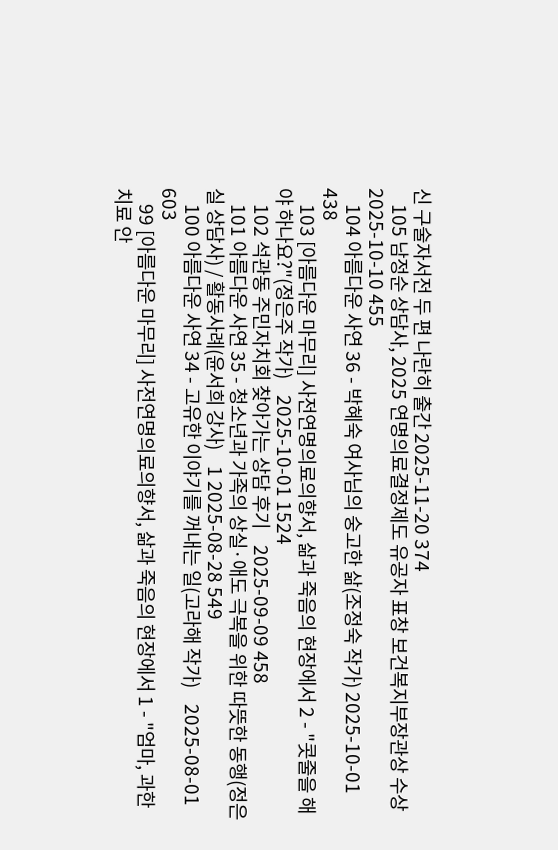신 구술자서전 두 편 나란히 출간 2025-11-20 374
    105 남정순 상담사, 2025 연명의료결정제도 유공자 표창 보건복지부장관상 수상    2025-10-10 455
    104 아름다운 사연 36 - 박혜숙 여사님의 숭고한 삶(조정숙 작가) 2025-10-01 438
    103 [아름다운 마무리] 사전연명의료의향서, 삶과 죽음의 현장에서 2 - "콧줄을 해야 하나요?"(정은주 작가)    2025-10-01 1524
    102 석관동 주민자치회 찾아가는 상담 후기    2025-09-09 458
    101 아름다운 사연 35 - 청소년과 가족의 상실·애도 극복을 위한 따뜻한 동행(정은실 상담사) / 활동사례(윤서희 강사)    1 2025-08-28 549
    100 아름다운 사연 34 - 고유한 이야기를 꺼내는 일(고라해 작가)    2025-08-01 603
    99 [아름다운 마무리] 사전연명의료의향서, 삶과 죽음의 현장에서 1 - "엄마, 과한 치료 안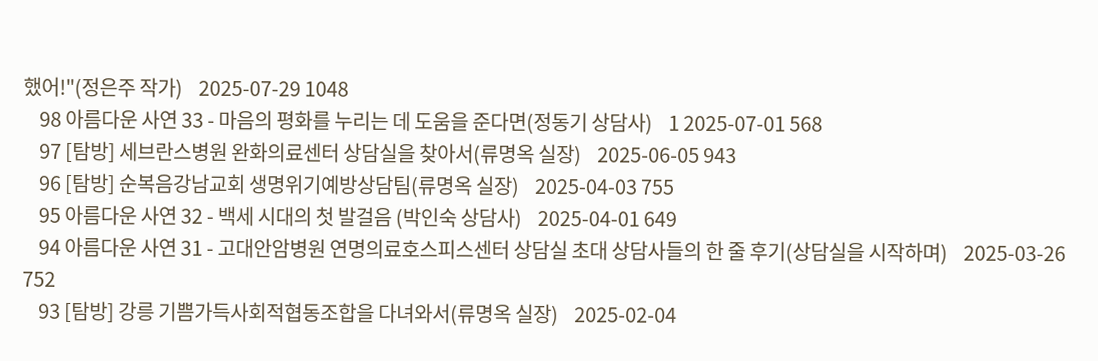했어!"(정은주 작가)    2025-07-29 1048
    98 아름다운 사연 33 - 마음의 평화를 누리는 데 도움을 준다면(정동기 상담사)    1 2025-07-01 568
    97 [탐방] 세브란스병원 완화의료센터 상담실을 찾아서(류명옥 실장)    2025-06-05 943
    96 [탐방] 순복음강남교회 생명위기예방상담팀(류명옥 실장)    2025-04-03 755
    95 아름다운 사연 32 - 백세 시대의 첫 발걸음 (박인숙 상담사)    2025-04-01 649
    94 아름다운 사연 31 - 고대안암병원 연명의료호스피스센터 상담실 초대 상담사들의 한 줄 후기(상담실을 시작하며)    2025-03-26 752
    93 [탐방] 강릉 기쁨가득사회적협동조합을 다녀와서(류명옥 실장)    2025-02-04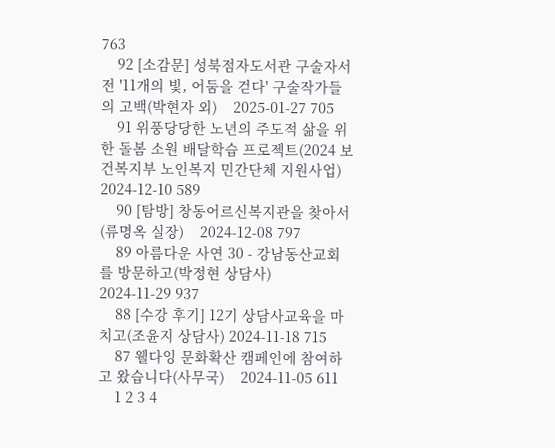763
    92 [소감문] 성북점자도서관 구술자서전 '11개의 빛, 어둠을 걷다' 구술작가들의 고백(박현자 외)    2025-01-27 705
    91 위풍당당한 노년의 주도적 삶을 위한 돌봄 소원 배달학습 프로젝트(2024 보건복지부 노인복지 민간단체 지원사업)    2024-12-10 589
    90 [탐방] 창동어르신복지관을 찾아서(류명옥 실장)    2024-12-08 797
    89 아름다운 사연 30 - 강남동산교회를 방문하고(박정현 상담사)    2024-11-29 937
    88 [수강 후기] 12기 상담사교육을 마치고(조윤지 상담사) 2024-11-18 715
    87 웰다잉 문화확산 캠페인에 참여하고 왔습니다(사무국)    2024-11-05 611
    1 2 3 4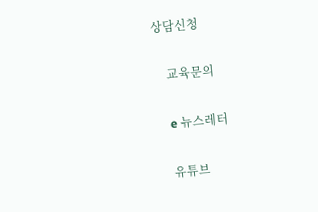상담신청

    교육문의

    e 뉴스레터

    유튜브